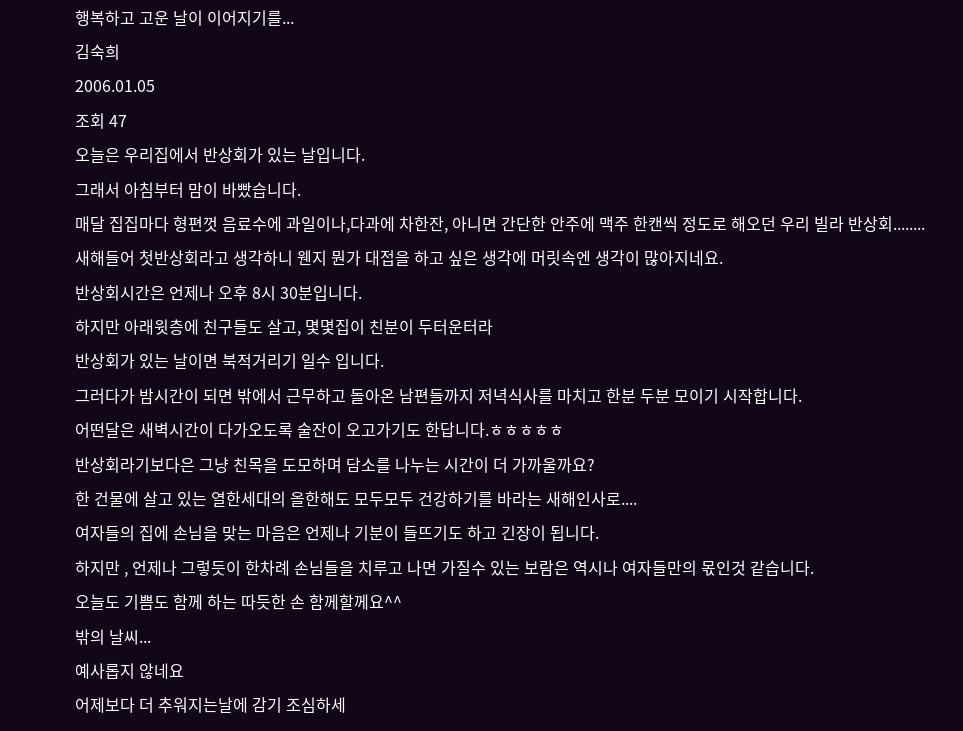행복하고 고운 날이 이어지기를...
김숙희
2006.01.05
조회 47
오늘은 우리집에서 반상회가 있는 날입니다.
그래서 아침부터 맘이 바빴습니다.
매달 집집마다 형편껏 음료수에 과일이나,다과에 차한잔, 아니면 간단한 안주에 맥주 한캔씩 정도로 해오던 우리 빌라 반상회........
새해들어 첫반상회라고 생각하니 웬지 뭔가 대접을 하고 싶은 생각에 머릿속엔 생각이 많아지네요.
반상회시간은 언제나 오후 8시 30분입니다.
하지만 아래윗층에 친구들도 살고, 몇몇집이 친분이 두터운터라
반상회가 있는 날이면 북적거리기 일수 입니다.
그러다가 밤시간이 되면 밖에서 근무하고 돌아온 남편들까지 저녁식사를 마치고 한분 두분 모이기 시작합니다.
어떤달은 새벽시간이 다가오도록 술잔이 오고가기도 한답니다.ㅎㅎㅎㅎㅎ
반상회라기보다은 그냥 친목을 도모하며 담소를 나누는 시간이 더 가까울까요?
한 건물에 살고 있는 열한세대의 올한해도 모두모두 건강하기를 바라는 새해인사로....
여자들의 집에 손님을 맞는 마음은 언제나 기분이 들뜨기도 하고 긴장이 됩니다.
하지만 , 언제나 그렇듯이 한차례 손님들을 치루고 나면 가질수 있는 보람은 역시나 여자들만의 몫인것 같습니다.
오늘도 기쁨도 함께 하는 따듯한 손 함께할께요^^
밖의 날씨...
예사롭지 않네요
어제보다 더 추워지는날에 감기 조심하세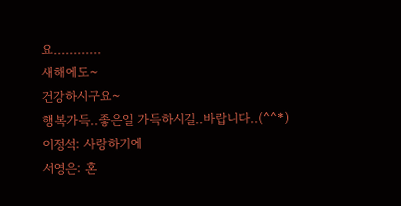요............
새해에도~
건강하시구요~
행복가득..좋은일 가득하시길..바랍니다..(^^*)
이정석: 사랑하기에
서영은: 혼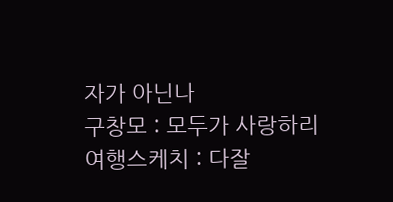자가 아닌나
구창모 : 모두가 사랑하리
여행스케치 : 다잘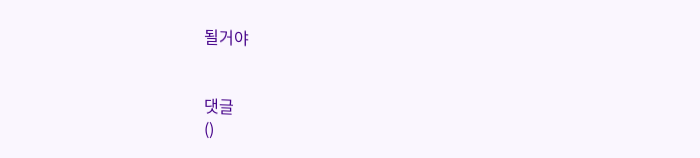될거야


댓글
()